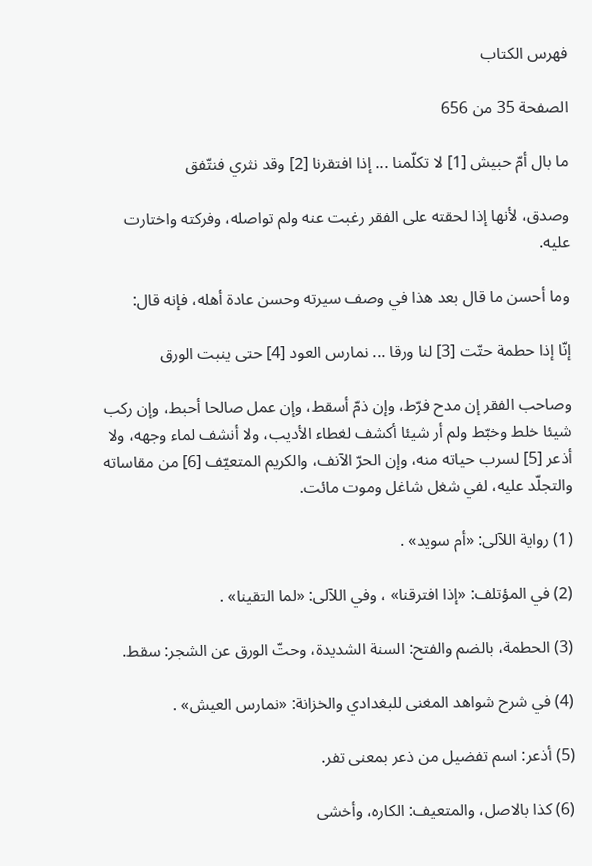فهرس الكتاب

الصفحة 35 من 656

ما بال أمّ حبيش [1] لا تكلّمنا ... إذا افتقرنا [2] وقد نثري فنتّفق

وصدق، لأنها إذا لحقته على الفقر رغبت عنه ولم تواصله، وفركته واختارت عليه.

وما أحسن ما قال بعد هذا في وصف سيرته وحسن عادة أهله، فإنه قال:

إنّا إذا حطمة حتّت [3] لنا ورقا ... نمارس العود [4] حتى ينبت الورق

وصاحب الفقر إن مدح فرّط، وإن ذمّ أسقط، وإن عمل صالحا أحبط، وإن ركب شيئا خلط وخبّط ولم أر شيئا أكشف لغطاء الأديب، ولا أنشف لماء وجهه، ولا أذعر [5] لسرب حياته منه، وإن الحرّ الآنف، والكريم المتعيّف [6] من مقاساته والتجلّد عليه، لفي شغل شاغل وموت مائت.

(1) رواية اللآلى: «أم سويد» .

(2) في المؤتلف: «إذا افترقنا» ، وفي اللآلى: «لما التقينا» .

(3) الحطمة، بالضم والفتح: السنة الشديدة، وحتّ الورق عن الشجر: سقط.

(4) في شرح شواهد المغنى للبغدادي والخزانة: «نمارس العيش» .

(5) أذعر: اسم تفضيل من ذعر بمعنى تفر.

(6) كذا بالاصل، والمتعيف: الكاره، وأخشى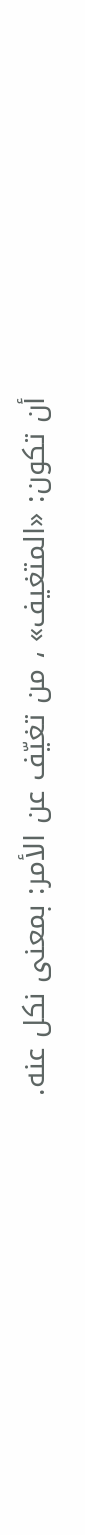أن تكون: «المتغيف» ، من تغيّف عن الأمر: بمعنى نكل عنه.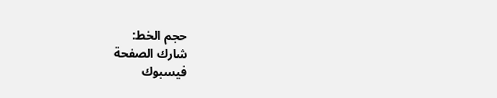حجم الخط:
شارك الصفحة
فيسبوك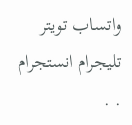واتساب تويتر تليجرام انستجرام
. .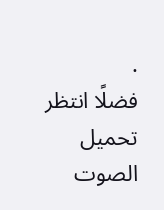.
فضلًا انتظر تحميل الصوت